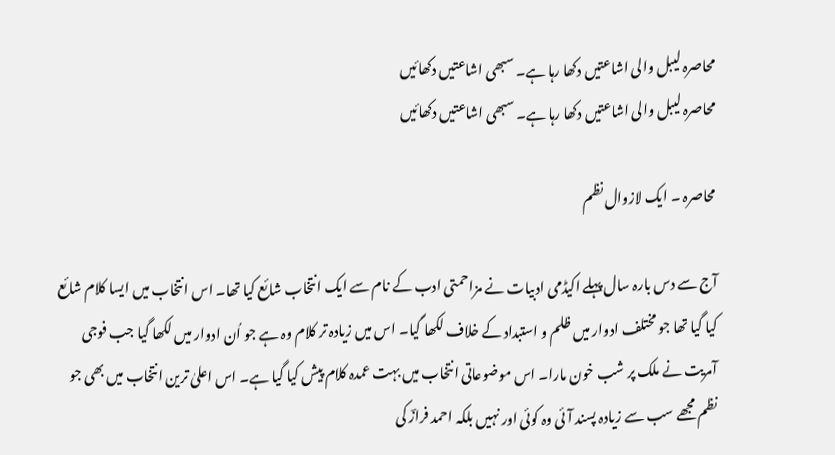محاصرہ لیبل والی اشاعتیں دکھا رہا ہے۔ سبھی اشاعتیں دکھائیں
محاصرہ لیبل والی اشاعتیں دکھا رہا ہے۔ سبھی اشاعتیں دکھائیں

محاصرہ ۔ ایک لازوال نظم

آج سے دس بارہ سال پہلے اکیڈمی ادبیات نے مزاحمتی ادب کے نام سے ایک انتخاب شائع کیا تھا۔ اس انتخاب میں ایسا کلام شائع کیا گیا تھا جو مختلف ادوار میں ظلم و استبداد کے خلاف لکھا گیا۔ اس میں زیادہ تر کلام وہ ہے جو اُن ادوار میں لکھا گیا جب فوجی آمریت نے ملک پر شب خون مارا۔ اس موضوعاتی انتخاب میں بہت عمدہ کلام پیش کیا گیا ہے۔ اس اعلیٰ ترین انتخاب میں بھی جو نظم مجھے سب سے زیادہ پسند آئی وہ کوئی اور نہیں بلکہ احمد فرازؔ کی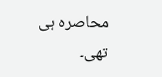محاصرہ ہی تھی۔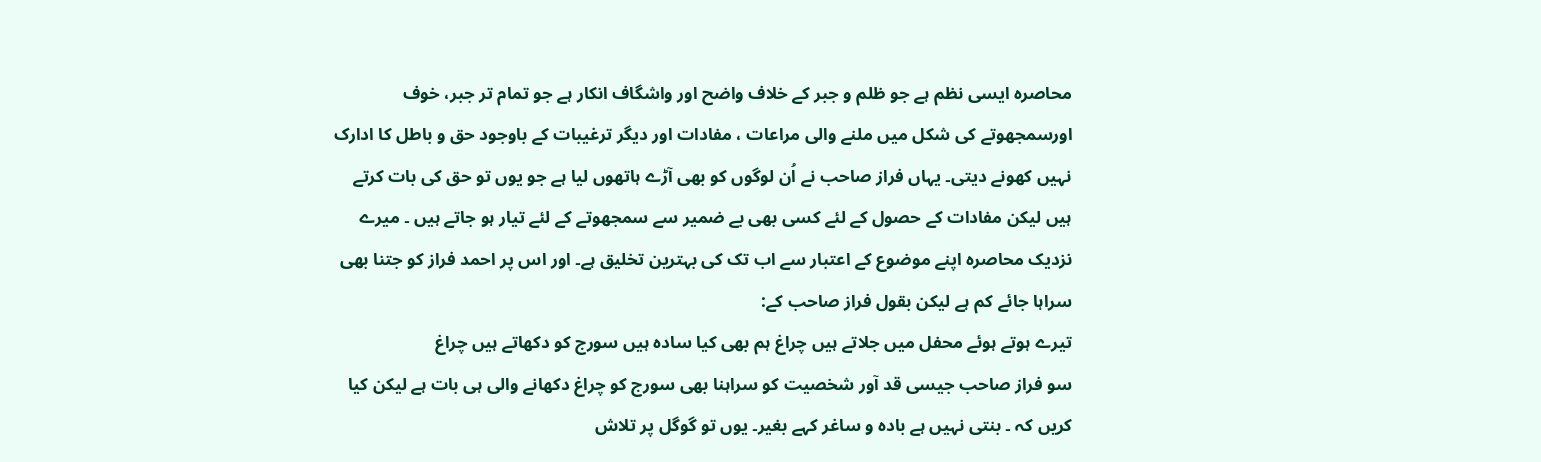محاصرہ ایسی نظم ہے جو ظلم و جبر کے خلاف واضح اور واشگاف انکار ہے جو تمام تر جبر، خوف اورسمجھوتے کی شکل میں ملنے والی مراعات ، مفادات اور دیگر ترغیبات کے باوجود حق و باطل کا ادارک نہیں کھونے دیتی۔ یہاں فراز صاحب نے اُن لوگوں کو بھی آڑے ہاتھوں لیا ہے جو یوں تو حق کی بات کرتے ہیں لیکن مفادات کے حصول کے لئے کسی بھی بے ضمیر سے سمجھوتے کے لئے تیار ہو جاتے ہیں ۔ میرے نزدیک محاصرہ اپنے موضوع کے اعتبار سے اب تک کی بہترین تخلیق ہے۔ اور اس پر احمد فراز کو جتنا بھی سراہا جائے کم ہے لیکن بقول فراز صاحب کے:
تیرے ہوتے ہوئے محفل میں جلاتے ہیں چراغ ہم بھی کیا سادہ ہیں سورج کو دکھاتے ہیں چراغ
سو فراز صاحب جیسی قد آور شخصیت کو سراہنا بھی سورج کو چراغ دکھانے والی ہی بات ہے لیکن کیا کریں کہ ۔ بنتی نہیں ہے بادہ و ساغر کہے بغیر۔ یوں تو گوگل پر تلاش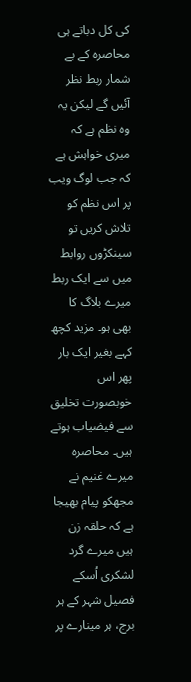کی کل دباتے ہی محاصرہ کے بے شمار ربط نظر آئیں گے لیکن یہ وہ نظم ہے کہ میری خواہش ہے کہ جب لوگ ویب پر اس نظم کو تلاش کریں تو سینکڑوں روابط میں سے ایک ربط میرے بلاگ کا بھی ہو۔ مزید کچھ کہے بغیر ایک بار پھر اس خوبصورت تخلیق سے فیضیاب ہوتے ہیں۔ محاصرہ میرے غنیم نے مجھکو پیام بھیجا ہے کہ حلقہ زن ہیں میرے گرد لشکری اُسکے فصیل شہر کے ہر برج، ہر مینارے پر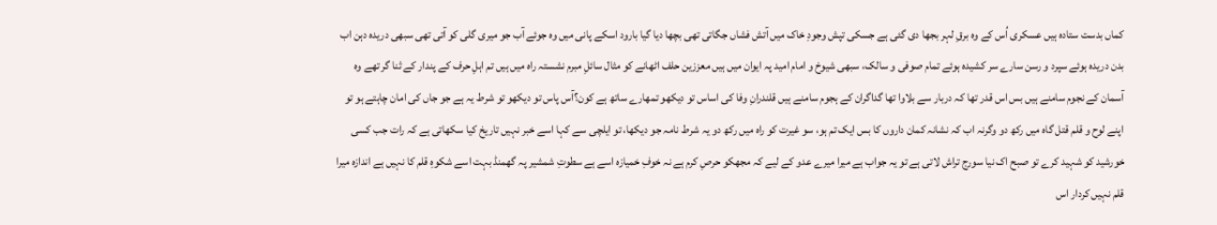کماں بدست ستادہ ہیں عسکری اُس کے وہ برقِ لہر بجھا دی گئی ہے جسکی تپش وجودِ خاک میں آتش فشاں جگاتی تھی بچھا دیا گیا بارود اسکے پانی میں وہ جوئے آب جو میری گلی کو آتی تھی سبھی دریدہ دہن اب بدن دریدہ ہوئے سپرد و رسن سارے سر کشیدہ ہوئے تمام صوفی و سالک، سبھی شیوخ و امام امید پہ ایوان میں ہیں معززین حلف اٹھانے کو مثال سائلِ مبرم نشستہ راہ میں ہیں تم اہلِ حرف کے پندار کے ثنا گر تھے وہ آسمان کے نجوم سامنے ہیں بس اس قدر تھا کہ دربار سے بلاوا تھا گداگران کے ہجوم سامنے ہیں قلندرانِ وفا کی اساس تو دیکھو تمھارے ساتھ ہے کون؟‌آس پاس تو دیکھو تو شرط یہ ہے جو جاں کی امان چاہتے ہو تو اپنے لوح و قلم قتل گاہ میں رکھ دو وگرنہ اب کہ نشانہ کمان داروں کا بس ایک تم ہو، سو غیرت کو راہ میں رکھ دو یہ شرط نامہ جو دیکھا، تو ایلچی سے کہا اسے خبر نہیں تاریخ کیا سکھاتی ہے کہ رات جب کسی خورشید کو شہید کرے تو صبح اک نیا سورج تراش لاتی ہے تو یہ جواب ہے میرا میرے عدو کے لیے کہ مجھکو حرصِ کرم ہے نہ خوفِ خمیازہ اسے ہے سطوتِ شمشیر پہ گھمنڈ بہت اسے شکوہِ قلم کا نہیں ہے اندازہ میرا قلم نہیں کردار اس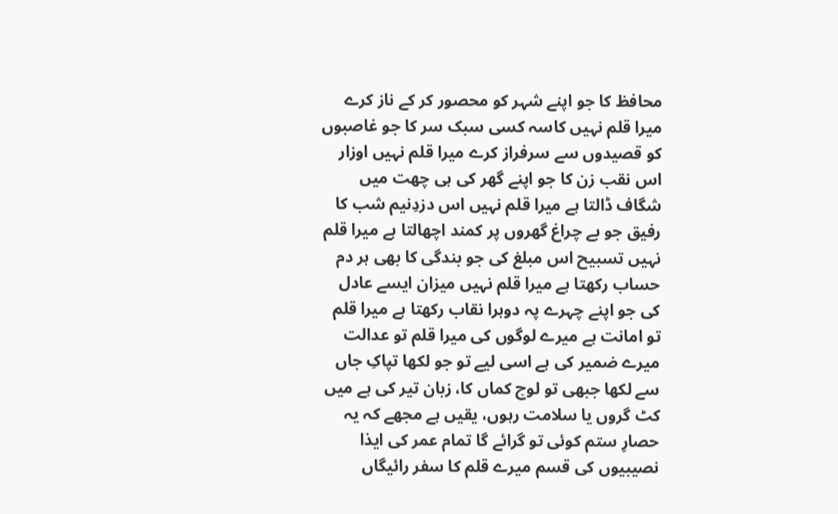محافظ کا جو اپنے شہر کو محصور کر کے ناز کرے میرا قلم نہیں کاسہ کسی سبک سر کا جو غاصبوں کو قصیدوں سے سرفراز کرے میرا قلم نہیں اوزار اس نقب زن کا جو اپنے گھر کی ہی چھت میں شگاف ڈالتا ہے میرا قلم نہیں اس دزدِنیم شب کا رفیق جو بے چراغ گھروں پر کمند اچھالتا ہے میرا قلم نہیں تسبیح اس مبلغ کی جو بندگی کا بھی ہر دم حساب رکھتا ہے میرا قلم نہیں میزان ایسے عادل کی جو اپنے چہرے پہ دوہرا نقاب رکھتا ہے میرا قلم تو امانت ہے میرے لوگوں کی میرا قلم تو عدالت میرے ضمیر کی ہے اسی لیے تو جو لکھا تپاکِ جاں سے لکھا جبھی تو لوچ کماں کا، زبان تیر کی ہے میں کٹ گروں یا سلامت رہوں، یقیں ہے مجھے کہ یہ حصارِ ستم کوئی تو گرائے گا تمام عمر کی ایذا نصیبیوں کی قسم میرے قلم کا سفر رائیگاں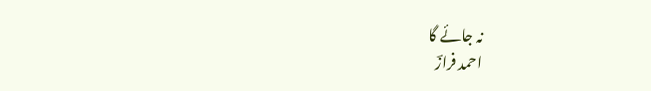نہ جائے گا
احمد فرازؔ